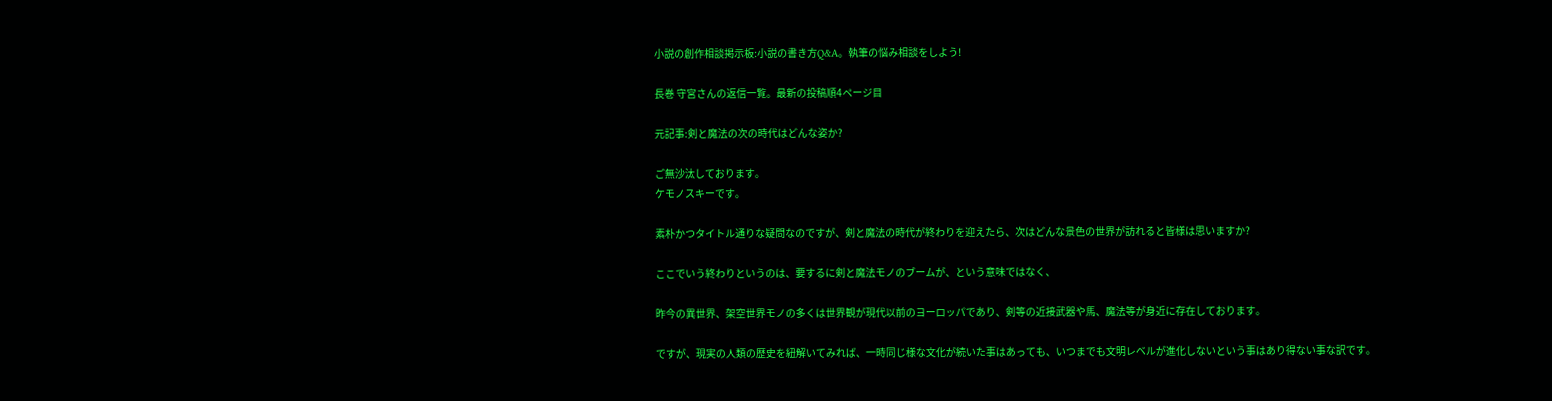小説の創作相談掲示板:小説の書き方Q&A。執筆の悩み相談をしよう!

長巻 守宮さんの返信一覧。最新の投稿順4ページ目

元記事:剣と魔法の次の時代はどんな姿か?

ご無沙汰しております。
ケモノスキーです。

素朴かつタイトル通りな疑問なのですが、剣と魔法の時代が終わりを迎えたら、次はどんな景色の世界が訪れると皆様は思いますか?

ここでいう終わりというのは、要するに剣と魔法モノのブームが、という意味ではなく、

昨今の異世界、架空世界モノの多くは世界観が現代以前のヨーロッパであり、剣等の近接武器や馬、魔法等が身近に存在しております。

ですが、現実の人類の歴史を紐解いてみれば、一時同じ様な文化が続いた事はあっても、いつまでも文明レベルが進化しないという事はあり得ない事な訳です。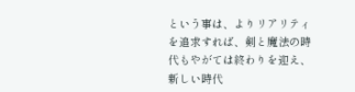という事は、よりリアリティを追求すれば、剣と魔法の時代もやがては終わりを迎え、新しい時代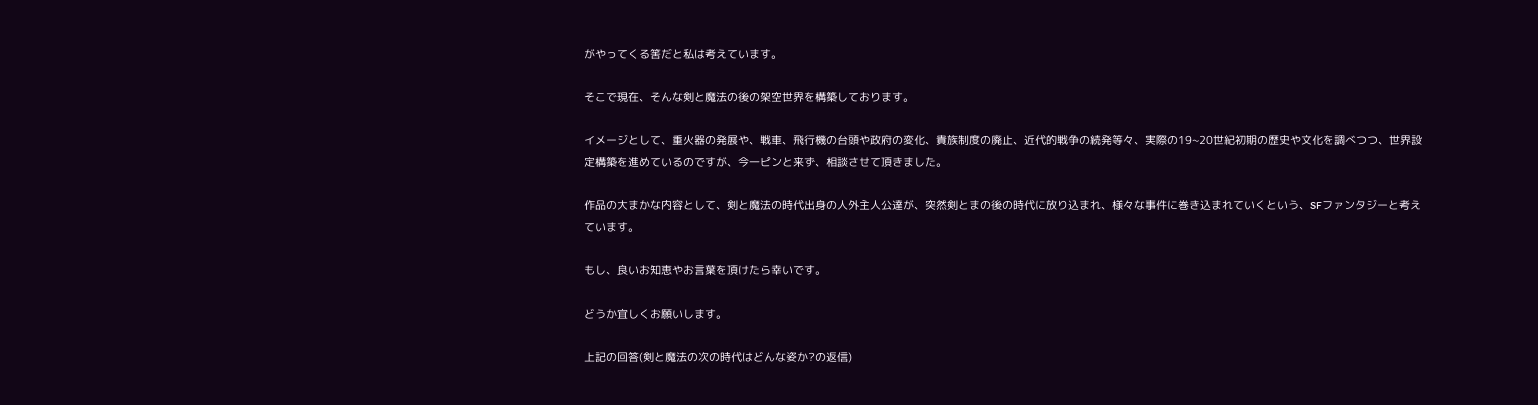がやってくる筈だと私は考えています。

そこで現在、そんな剣と魔法の後の架空世界を構築しております。

イメージとして、重火器の発展や、戦車、飛行機の台頭や政府の変化、貴族制度の廃止、近代的戦争の続発等々、実際の19~20世紀初期の歴史や文化を調べつつ、世界設定構築を進めているのですが、今一ピンと来ず、相談させて頂きました。

作品の大まかな内容として、剣と魔法の時代出身の人外主人公達が、突然剣とまの後の時代に放り込まれ、様々な事件に巻き込まれていくという、SFファンタジーと考えています。

もし、良いお知恵やお言葉を頂けたら幸いです。

どうか宜しくお願いします。

上記の回答(剣と魔法の次の時代はどんな姿か?の返信)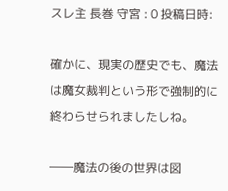スレ主 長巻 守宮 : 0 投稿日時:

確かに、現実の歴史でも、魔法は魔女裁判という形で強制的に終わらせられましたしね。

――魔法の後の世界は図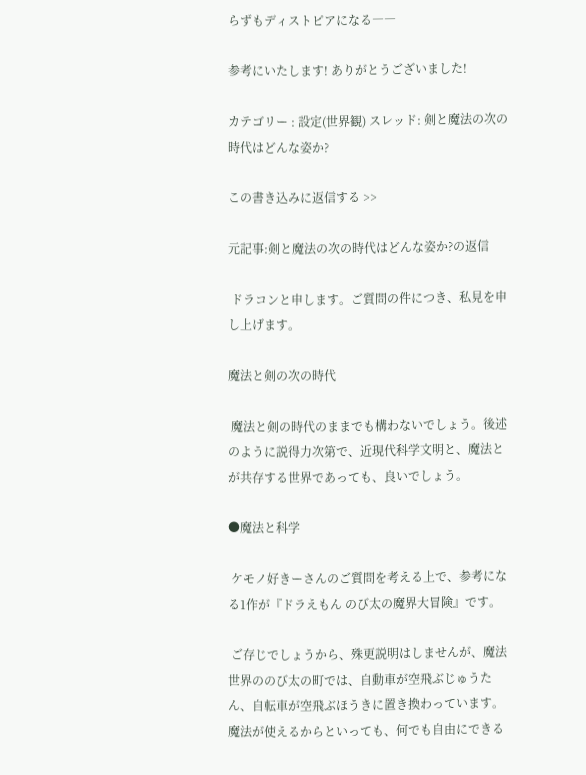らずもディストピアになる――

参考にいたします! ありがとうございました!

カテゴリー : 設定(世界観) スレッド: 剣と魔法の次の時代はどんな姿か?

この書き込みに返信する >>

元記事:剣と魔法の次の時代はどんな姿か?の返信

 ドラコンと申します。ご質問の件につき、私見を申し上げます。

魔法と剣の次の時代

 魔法と剣の時代のままでも構わないでしょう。後述のように説得力次第で、近現代科学文明と、魔法とが共存する世界であっても、良いでしょう。

●魔法と科学

 ケモノ好きーさんのご質問を考える上で、参考になる1作が『ドラえもん のび太の魔界大冒険』です。

 ご存じでしょうから、殊更説明はしませんが、魔法世界ののび太の町では、自動車が空飛ぶじゅうたん、自転車が空飛ぶほうきに置き換わっています。魔法が使えるからといっても、何でも自由にできる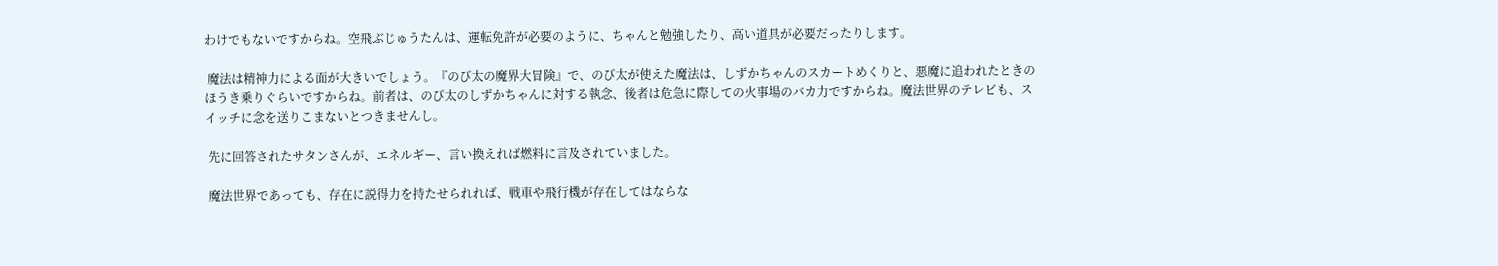わけでもないですからね。空飛ぶじゅうたんは、運転免許が必要のように、ちゃんと勉強したり、高い道具が必要だったりします。

 魔法は精神力による面が大きいでしょう。『のび太の魔界大冒険』で、のび太が使えた魔法は、しずかちゃんのスカートめくりと、悪魔に追われたときのほうき乗りぐらいですからね。前者は、のび太のしずかちゃんに対する執念、後者は危急に際しての火事場のバカ力ですからね。魔法世界のテレビも、スイッチに念を送りこまないとつきませんし。

 先に回答されたサタンさんが、エネルギー、言い換えれば燃料に言及されていました。

 魔法世界であっても、存在に説得力を持たせられれば、戦車や飛行機が存在してはならな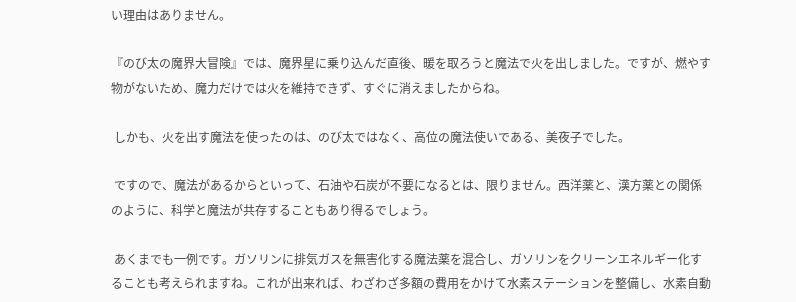い理由はありません。

『のび太の魔界大冒険』では、魔界星に乗り込んだ直後、暖を取ろうと魔法で火を出しました。ですが、燃やす物がないため、魔力だけでは火を維持できず、すぐに消えましたからね。

 しかも、火を出す魔法を使ったのは、のび太ではなく、高位の魔法使いである、美夜子でした。

 ですので、魔法があるからといって、石油や石炭が不要になるとは、限りません。西洋薬と、漢方薬との関係のように、科学と魔法が共存することもあり得るでしょう。

 あくまでも一例です。ガソリンに排気ガスを無害化する魔法薬を混合し、ガソリンをクリーンエネルギー化することも考えられますね。これが出来れば、わざわざ多額の費用をかけて水素ステーションを整備し、水素自動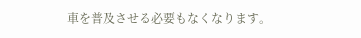車を普及させる必要もなくなります。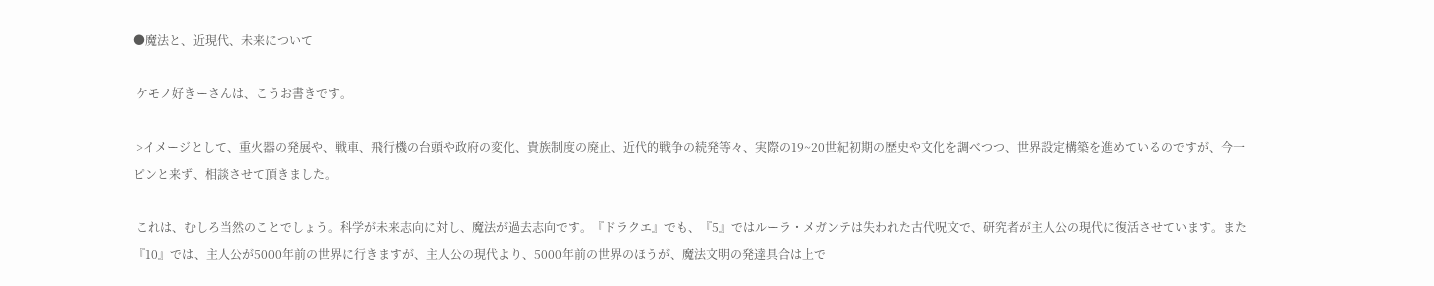●魔法と、近現代、未来について

 ケモノ好きーさんは、こうお書きです。

 >イメージとして、重火器の発展や、戦車、飛行機の台頭や政府の変化、貴族制度の廃止、近代的戦争の続発等々、実際の19~20世紀初期の歴史や文化を調べつつ、世界設定構築を進めているのですが、今一ピンと来ず、相談させて頂きました。

 これは、むしろ当然のことでしょう。科学が未来志向に対し、魔法が過去志向です。『ドラクエ』でも、『5』ではルーラ・メガンテは失われた古代呪文で、研究者が主人公の現代に復活させています。また『10』では、主人公が5000年前の世界に行きますが、主人公の現代より、5000年前の世界のほうが、魔法文明の発達具合は上で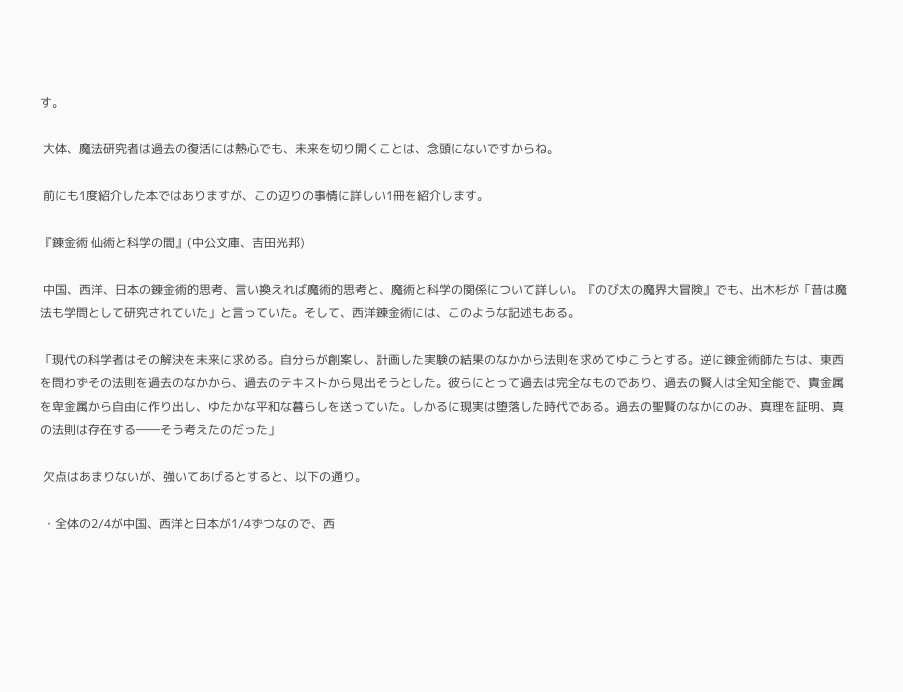す。

 大体、魔法研究者は過去の復活には熱心でも、未来を切り開くことは、念頭にないですからね。

 前にも1度紹介した本ではありますが、この辺りの事情に詳しい1冊を紹介します。

『錬金術 仙術と科学の間』(中公文庫、吉田光邦)

 中国、西洋、日本の錬金術的思考、言い換えれば魔術的思考と、魔術と科学の関係について詳しい。『のび太の魔界大冒険』でも、出木杉が「昔は魔法も学問として研究されていた」と言っていた。そして、西洋錬金術には、このような記述もある。

「現代の科学者はその解決を未来に求める。自分らが創案し、計画した実験の結果のなかから法則を求めてゆこうとする。逆に錬金術師たちは、東西を問わずその法則を過去のなかから、過去のテキストから見出そうとした。彼らにとって過去は完全なものであり、過去の賢人は全知全能で、貴金属を卑金属から自由に作り出し、ゆたかな平和な暮らしを送っていた。しかるに現実は堕落した時代である。過去の聖賢のなかにのみ、真理を証明、真の法則は存在する――そう考えたのだった」

 欠点はあまりないが、強いてあげるとすると、以下の通り。

 ・全体の2/4が中国、西洋と日本が1/4ずつなので、西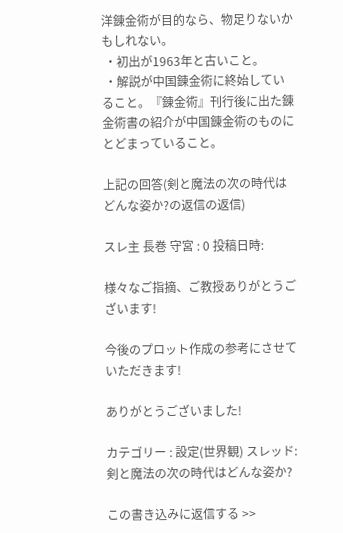洋錬金術が目的なら、物足りないかもしれない。
 ・初出が1963年と古いこと。
 ・解説が中国錬金術に終始していること。『錬金術』刊行後に出た錬金術書の紹介が中国錬金術のものにとどまっていること。

上記の回答(剣と魔法の次の時代はどんな姿か?の返信の返信)

スレ主 長巻 守宮 : 0 投稿日時:

様々なご指摘、ご教授ありがとうございます!

今後のプロット作成の参考にさせていただきます!

ありがとうございました!

カテゴリー : 設定(世界観) スレッド: 剣と魔法の次の時代はどんな姿か?

この書き込みに返信する >>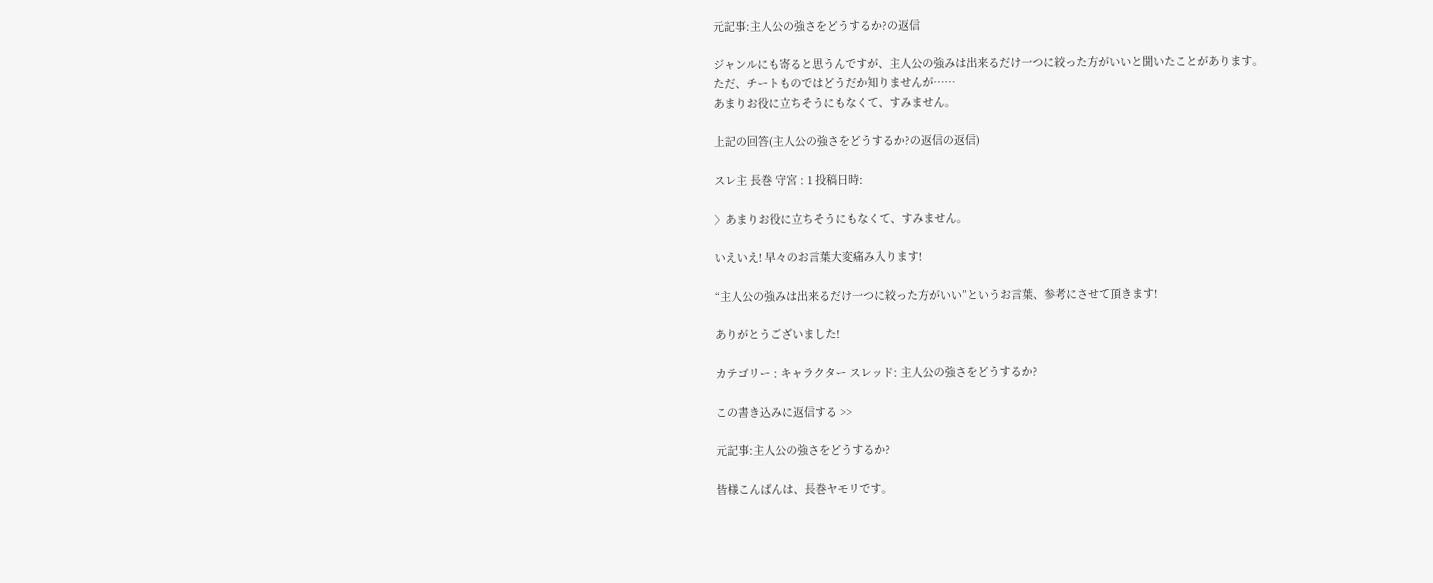元記事:主人公の強さをどうするか?の返信

ジャンルにも寄ると思うんですが、主人公の強みは出来るだけ一つに絞った方がいいと聞いたことがあります。
ただ、チートものではどうだか知りませんが……
あまりお役に立ちそうにもなくて、すみません。

上記の回答(主人公の強さをどうするか?の返信の返信)

スレ主 長巻 守宮 : 1 投稿日時:

〉あまりお役に立ちそうにもなくて、すみません。

いえいえ! 早々のお言葉大変痛み入ります!

“主人公の強みは出来るだけ一つに絞った方がいい”というお言葉、参考にさせて頂きます!

ありがとうございました!

カテゴリー : キャラクター スレッド: 主人公の強さをどうするか?

この書き込みに返信する >>

元記事:主人公の強さをどうするか?

皆様こんばんは、長巻ヤモリです。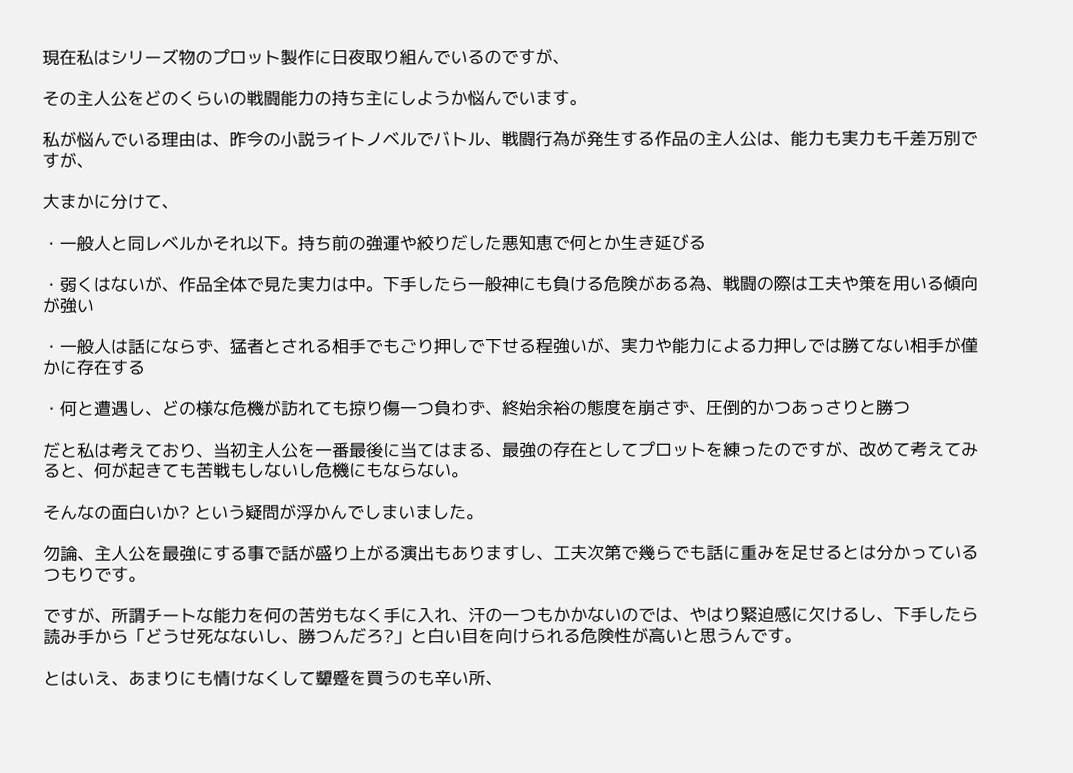現在私はシリーズ物のプロット製作に日夜取り組んでいるのですが、

その主人公をどのくらいの戦闘能力の持ち主にしようか悩んでいます。

私が悩んでいる理由は、昨今の小説ライトノベルでバトル、戦闘行為が発生する作品の主人公は、能力も実力も千差万別ですが、

大まかに分けて、

・一般人と同レベルかそれ以下。持ち前の強運や絞りだした悪知恵で何とか生き延びる

・弱くはないが、作品全体で見た実力は中。下手したら一般神にも負ける危険がある為、戦闘の際は工夫や策を用いる傾向が強い

・一般人は話にならず、猛者とされる相手でもごり押しで下せる程強いが、実力や能力による力押しでは勝てない相手が僅かに存在する

・何と遭遇し、どの様な危機が訪れても掠り傷一つ負わず、終始余裕の態度を崩さず、圧倒的かつあっさりと勝つ

だと私は考えており、当初主人公を一番最後に当てはまる、最強の存在としてプロットを練ったのですが、改めて考えてみると、何が起きても苦戦もしないし危機にもならない。

そんなの面白いか? という疑問が浮かんでしまいました。

勿論、主人公を最強にする事で話が盛り上がる演出もありますし、工夫次第で幾らでも話に重みを足せるとは分かっているつもりです。

ですが、所謂チートな能力を何の苦労もなく手に入れ、汗の一つもかかないのでは、やはり緊迫感に欠けるし、下手したら読み手から「どうせ死なないし、勝つんだろ?」と白い目を向けられる危険性が高いと思うんです。

とはいえ、あまりにも情けなくして顰蹙を買うのも辛い所、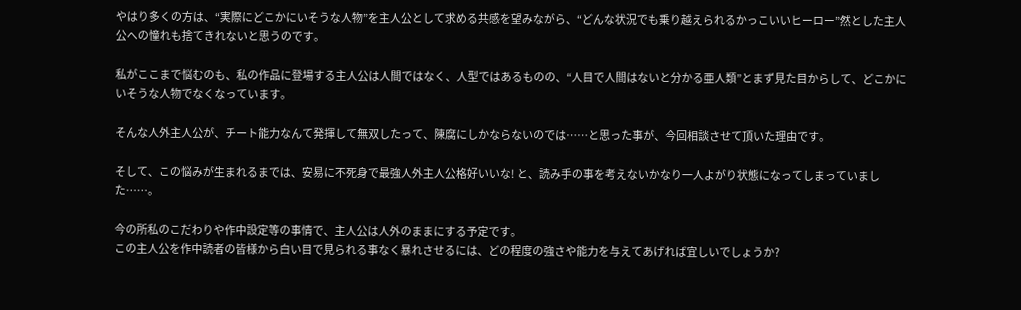やはり多くの方は、“実際にどこかにいそうな人物”を主人公として求める共感を望みながら、“どんな状況でも乗り越えられるかっこいいヒーロー”然とした主人公への憧れも捨てきれないと思うのです。

私がここまで悩むのも、私の作品に登場する主人公は人間ではなく、人型ではあるものの、“人目で人間はないと分かる亜人類”とまず見た目からして、どこかにいそうな人物でなくなっています。

そんな人外主人公が、チート能力なんて発揮して無双したって、陳腐にしかならないのでは……と思った事が、今回相談させて頂いた理由です。

そして、この悩みが生まれるまでは、安易に不死身で最強人外主人公格好いいな! と、読み手の事を考えないかなり一人よがり状態になってしまっていました……。

今の所私のこだわりや作中設定等の事情で、主人公は人外のままにする予定です。
この主人公を作中読者の皆様から白い目で見られる事なく暴れさせるには、どの程度の強さや能力を与えてあげれば宜しいでしょうか?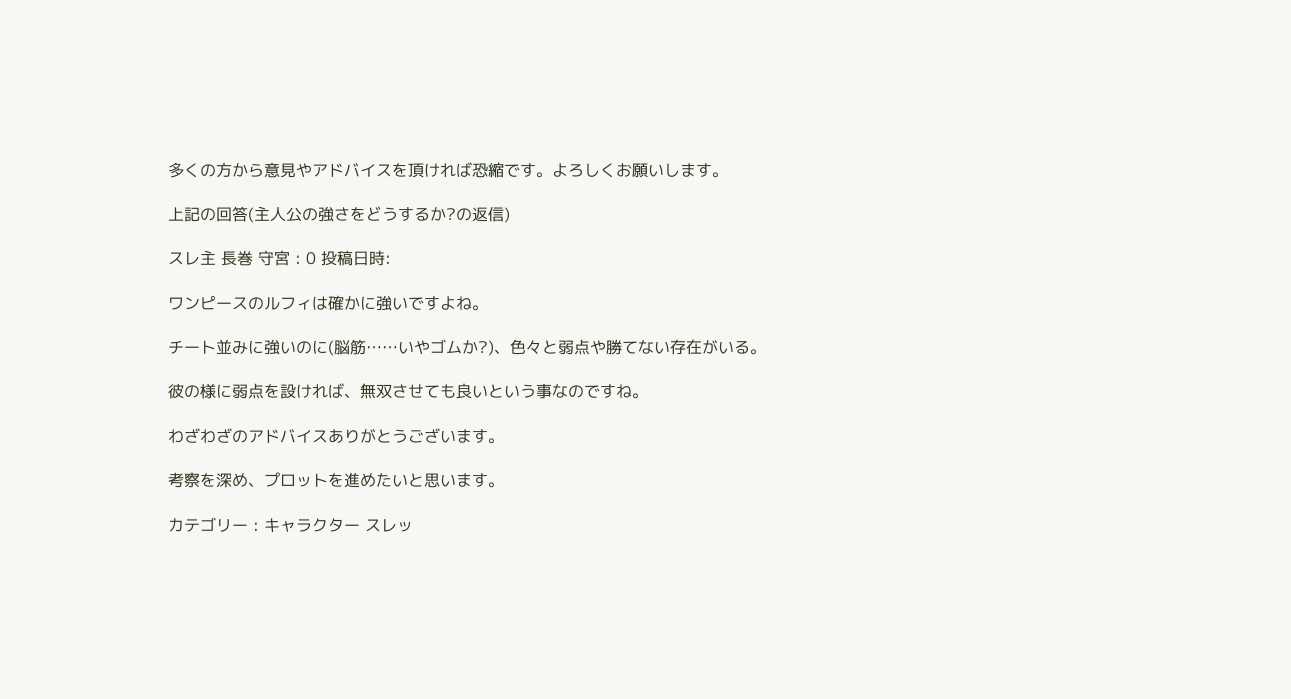多くの方から意見やアドバイスを頂ければ恐縮です。よろしくお願いします。

上記の回答(主人公の強さをどうするか?の返信)

スレ主 長巻 守宮 : 0 投稿日時:

ワンピースのルフィは確かに強いですよね。

チート並みに強いのに(脳筋……いやゴムか?)、色々と弱点や勝てない存在がいる。

彼の様に弱点を設ければ、無双させても良いという事なのですね。

わざわざのアドバイスありがとうございます。

考察を深め、プロットを進めたいと思います。

カテゴリー : キャラクター スレッ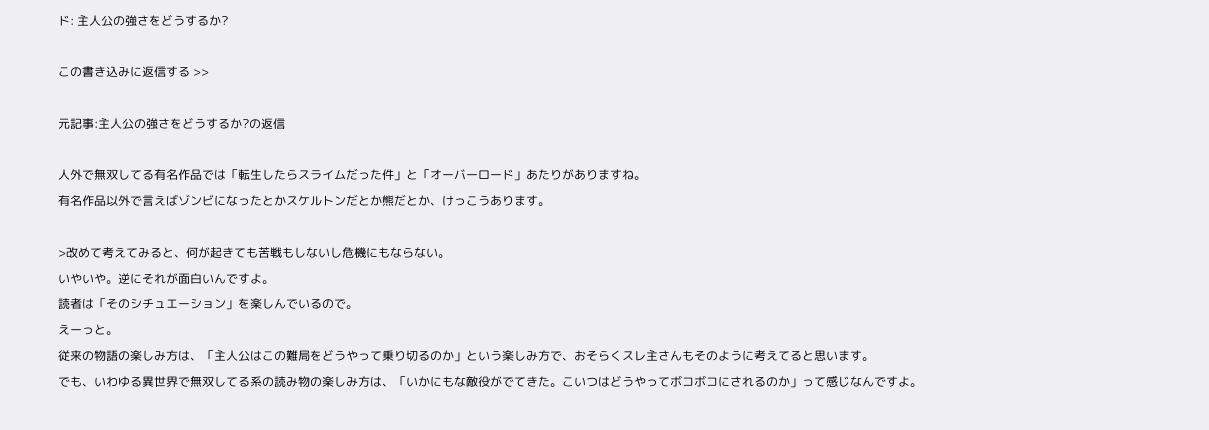ド: 主人公の強さをどうするか?

この書き込みに返信する >>

元記事:主人公の強さをどうするか?の返信

人外で無双してる有名作品では「転生したらスライムだった件」と「オーバーロード」あたりがありますね。
有名作品以外で言えばゾンビになったとかスケルトンだとか熊だとか、けっこうあります。

>改めて考えてみると、何が起きても苦戦もしないし危機にもならない。
いやいや。逆にそれが面白いんですよ。
読者は「そのシチュエーション」を楽しんでいるので。
えーっと。
従来の物語の楽しみ方は、「主人公はこの難局をどうやって乗り切るのか」という楽しみ方で、おそらくスレ主さんもそのように考えてると思います。
でも、いわゆる異世界で無双してる系の読み物の楽しみ方は、「いかにもな敵役がでてきた。こいつはどうやってボコボコにされるのか」って感じなんですよ。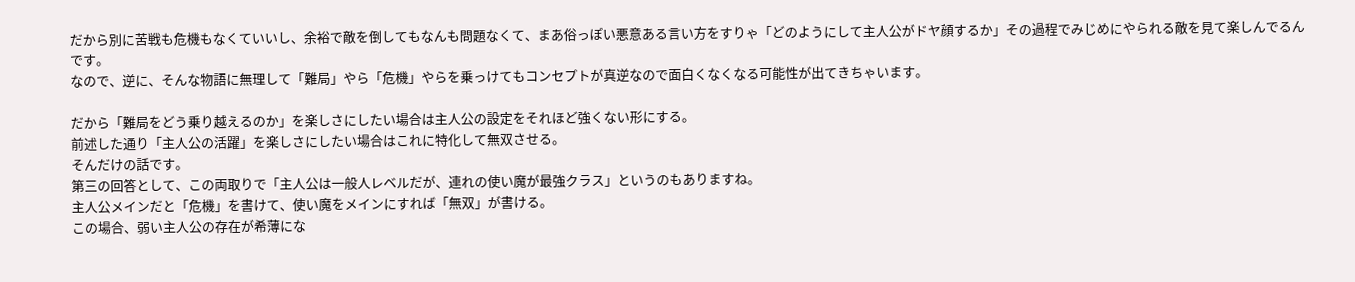だから別に苦戦も危機もなくていいし、余裕で敵を倒してもなんも問題なくて、まあ俗っぽい悪意ある言い方をすりゃ「どのようにして主人公がドヤ顔するか」その過程でみじめにやられる敵を見て楽しんでるんです。
なので、逆に、そんな物語に無理して「難局」やら「危機」やらを乗っけてもコンセプトが真逆なので面白くなくなる可能性が出てきちゃいます。

だから「難局をどう乗り越えるのか」を楽しさにしたい場合は主人公の設定をそれほど強くない形にする。
前述した通り「主人公の活躍」を楽しさにしたい場合はこれに特化して無双させる。
そんだけの話です。
第三の回答として、この両取りで「主人公は一般人レベルだが、連れの使い魔が最強クラス」というのもありますね。
主人公メインだと「危機」を書けて、使い魔をメインにすれば「無双」が書ける。
この場合、弱い主人公の存在が希薄にな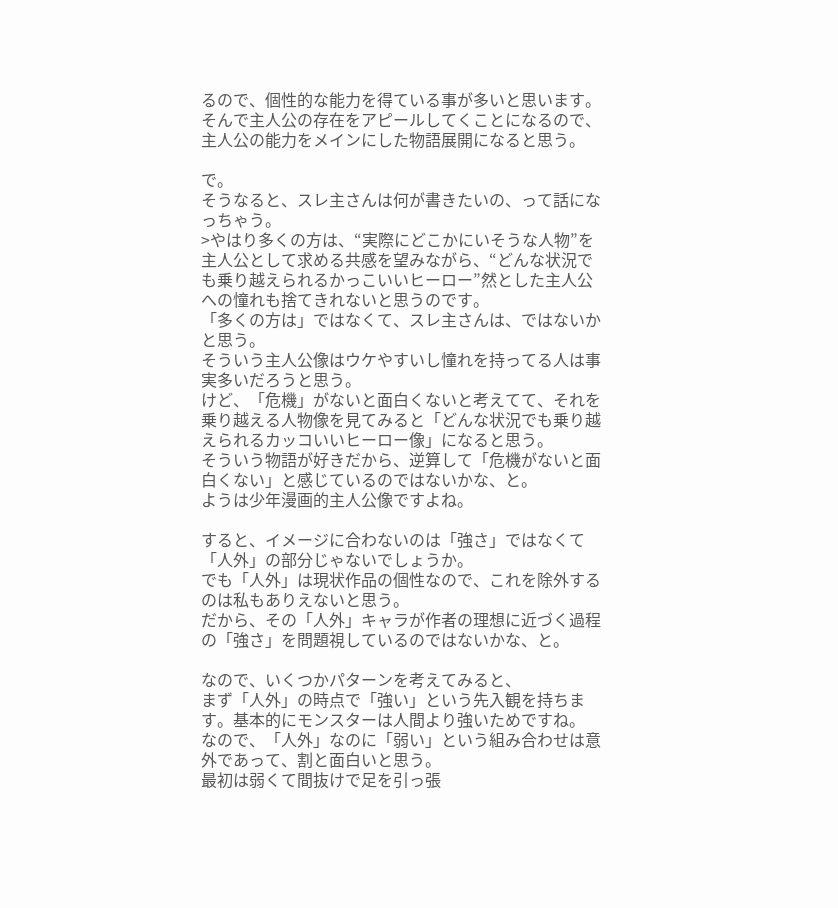るので、個性的な能力を得ている事が多いと思います。
そんで主人公の存在をアピールしてくことになるので、主人公の能力をメインにした物語展開になると思う。

で。
そうなると、スレ主さんは何が書きたいの、って話になっちゃう。
>やはり多くの方は、“実際にどこかにいそうな人物”を主人公として求める共感を望みながら、“どんな状況でも乗り越えられるかっこいいヒーロー”然とした主人公への憧れも捨てきれないと思うのです。
「多くの方は」ではなくて、スレ主さんは、ではないかと思う。
そういう主人公像はウケやすいし憧れを持ってる人は事実多いだろうと思う。
けど、「危機」がないと面白くないと考えてて、それを乗り越える人物像を見てみると「どんな状況でも乗り越えられるカッコいいヒーロー像」になると思う。
そういう物語が好きだから、逆算して「危機がないと面白くない」と感じているのではないかな、と。
ようは少年漫画的主人公像ですよね。

すると、イメージに合わないのは「強さ」ではなくて「人外」の部分じゃないでしょうか。
でも「人外」は現状作品の個性なので、これを除外するのは私もありえないと思う。
だから、その「人外」キャラが作者の理想に近づく過程の「強さ」を問題視しているのではないかな、と。

なので、いくつかパターンを考えてみると、
まず「人外」の時点で「強い」という先入観を持ちます。基本的にモンスターは人間より強いためですね。
なので、「人外」なのに「弱い」という組み合わせは意外であって、割と面白いと思う。
最初は弱くて間抜けで足を引っ張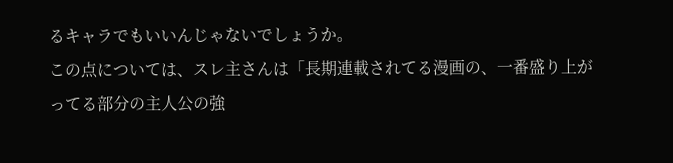るキャラでもいいんじゃないでしょうか。
この点については、スレ主さんは「長期連載されてる漫画の、一番盛り上がってる部分の主人公の強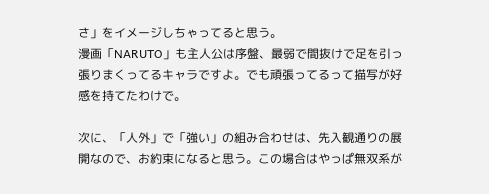さ」をイメージしちゃってると思う。
漫画「NARUTO」も主人公は序盤、最弱で間抜けで足を引っ張りまくってるキャラですよ。でも頑張ってるって描写が好感を持てたわけで。

次に、「人外」で「強い」の組み合わせは、先入観通りの展開なので、お約束になると思う。この場合はやっぱ無双系が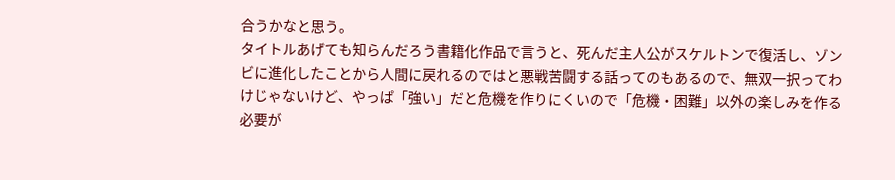合うかなと思う。
タイトルあげても知らんだろう書籍化作品で言うと、死んだ主人公がスケルトンで復活し、ゾンビに進化したことから人間に戻れるのではと悪戦苦闘する話ってのもあるので、無双一択ってわけじゃないけど、やっぱ「強い」だと危機を作りにくいので「危機・困難」以外の楽しみを作る必要が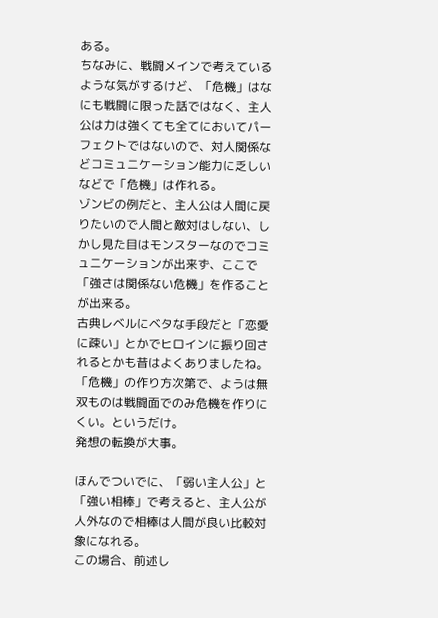ある。
ちなみに、戦闘メインで考えているような気がするけど、「危機」はなにも戦闘に限った話ではなく、主人公は力は強くても全てにおいてパーフェクトではないので、対人関係などコミュニケーション能力に乏しいなどで「危機」は作れる。
ゾンビの例だと、主人公は人間に戻りたいので人間と敵対はしない、しかし見た目はモンスターなのでコミュニケーションが出来ず、ここで「強さは関係ない危機」を作ることが出来る。
古典レベルにベタな手段だと「恋愛に疎い」とかでヒロインに振り回されるとかも昔はよくありましたね。
「危機」の作り方次第で、ようは無双ものは戦闘面でのみ危機を作りにくい。というだけ。
発想の転換が大事。

ほんでついでに、「弱い主人公」と「強い相棒」で考えると、主人公が人外なので相棒は人間が良い比較対象になれる。
この場合、前述し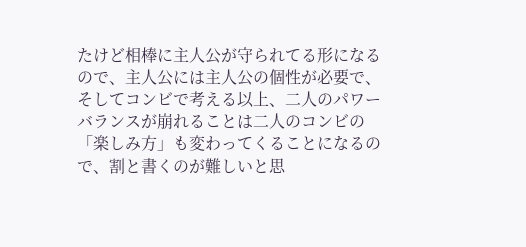たけど相棒に主人公が守られてる形になるので、主人公には主人公の個性が必要で、そしてコンビで考える以上、二人のパワーバランスが崩れることは二人のコンビの「楽しみ方」も変わってくることになるので、割と書くのが難しいと思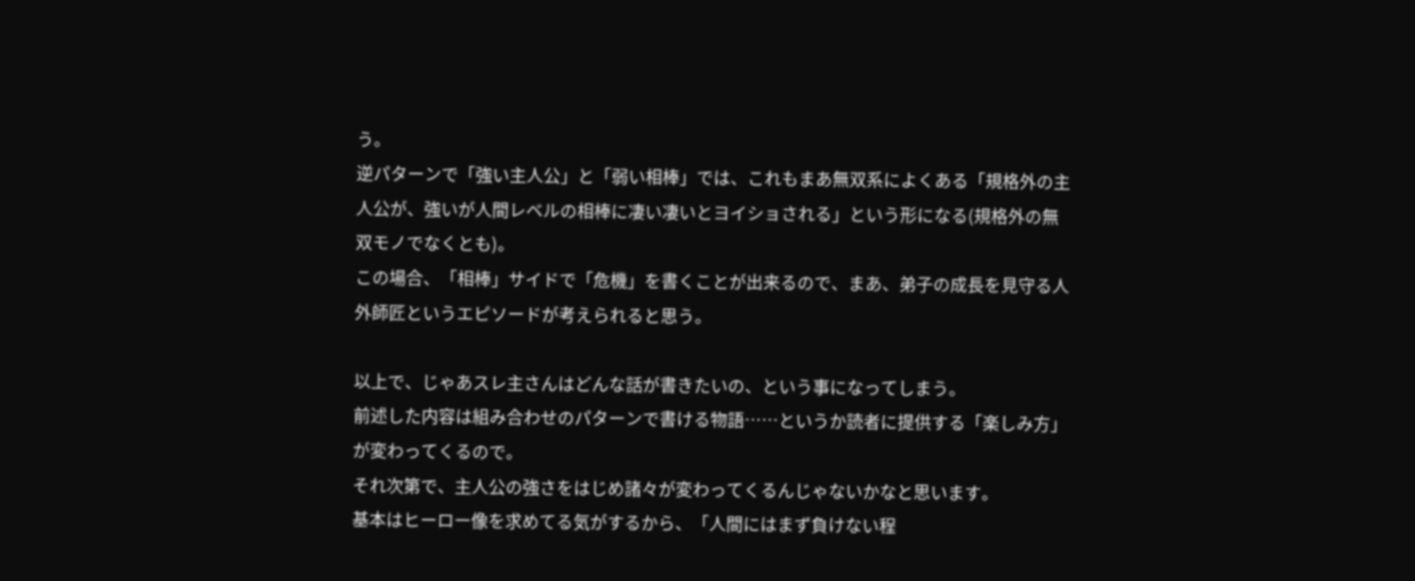う。
逆パターンで「強い主人公」と「弱い相棒」では、これもまあ無双系によくある「規格外の主人公が、強いが人間レベルの相棒に凄い凄いとヨイショされる」という形になる(規格外の無双モノでなくとも)。
この場合、「相棒」サイドで「危機」を書くことが出来るので、まあ、弟子の成長を見守る人外師匠というエピソードが考えられると思う。

以上で、じゃあスレ主さんはどんな話が書きたいの、という事になってしまう。
前述した内容は組み合わせのパターンで書ける物語……というか読者に提供する「楽しみ方」が変わってくるので。
それ次第で、主人公の強さをはじめ諸々が変わってくるんじゃないかなと思います。
基本はヒーロー像を求めてる気がするから、「人間にはまず負けない程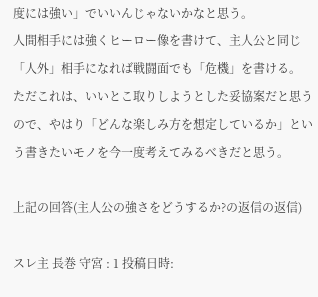度には強い」でいいんじゃないかなと思う。
人間相手には強くヒーロー像を書けて、主人公と同じ「人外」相手になれば戦闘面でも「危機」を書ける。
ただこれは、いいとこ取りしようとした妥協案だと思うので、やはり「どんな楽しみ方を想定しているか」という書きたいモノを今一度考えてみるべきだと思う。

上記の回答(主人公の強さをどうするか?の返信の返信)

スレ主 長巻 守宮 : 1 投稿日時: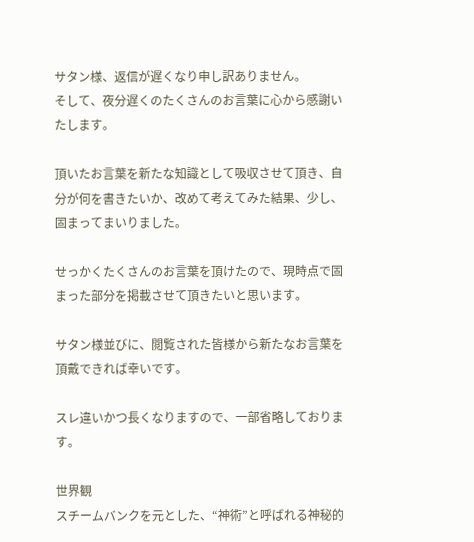サタン様、返信が遅くなり申し訳ありません。
そして、夜分遅くのたくさんのお言葉に心から感謝いたします。

頂いたお言葉を新たな知識として吸収させて頂き、自分が何を書きたいか、改めて考えてみた結果、少し、固まってまいりました。

せっかくたくさんのお言葉を頂けたので、現時点で固まった部分を掲載させて頂きたいと思います。

サタン様並びに、閲覧された皆様から新たなお言葉を頂戴できれば幸いです。

スレ違いかつ長くなりますので、一部省略しております。

世界観
スチームバンクを元とした、“神術”と呼ばれる神秘的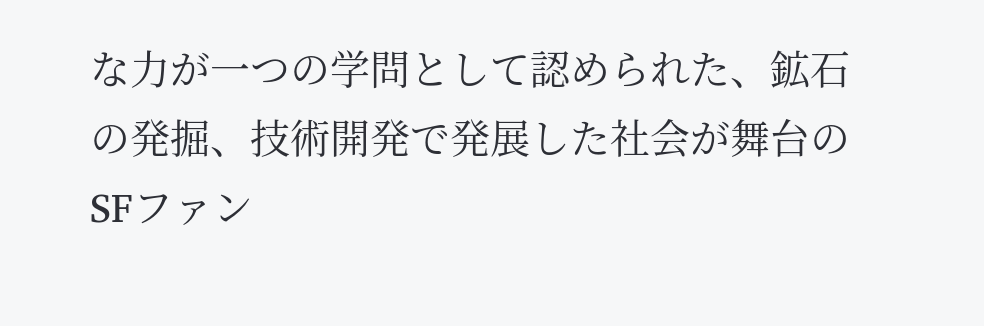な力が一つの学問として認められた、鉱石の発掘、技術開発で発展した社会が舞台のSFファン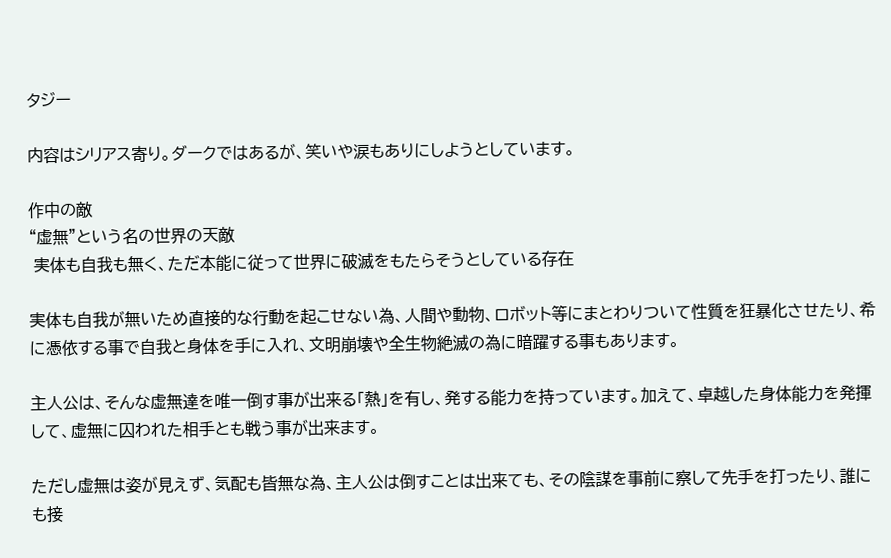タジー

内容はシリアス寄り。ダークではあるが、笑いや涙もありにしようとしています。

作中の敵
“虚無”という名の世界の天敵
 実体も自我も無く、ただ本能に従って世界に破滅をもたらそうとしている存在

実体も自我が無いため直接的な行動を起こせない為、人間や動物、ロボット等にまとわりついて性質を狂暴化させたり、希に憑依する事で自我と身体を手に入れ、文明崩壊や全生物絶滅の為に暗躍する事もあります。

主人公は、そんな虚無達を唯一倒す事が出来る「熱」を有し、発する能力を持っています。加えて、卓越した身体能力を発揮して、虚無に囚われた相手とも戦う事が出来ます。

ただし虚無は姿が見えず、気配も皆無な為、主人公は倒すことは出来ても、その陰謀を事前に察して先手を打ったり、誰にも接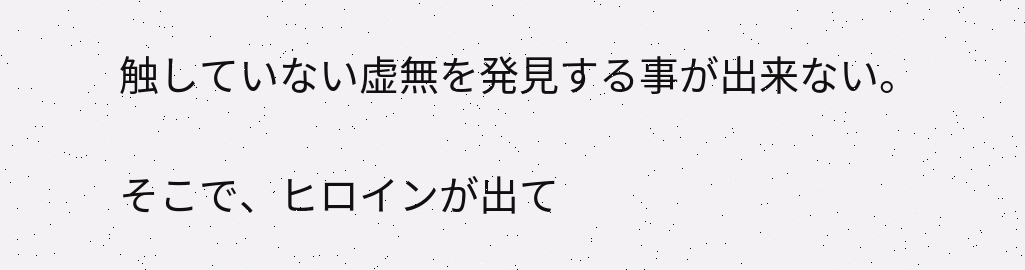触していない虚無を発見する事が出来ない。

そこで、ヒロインが出て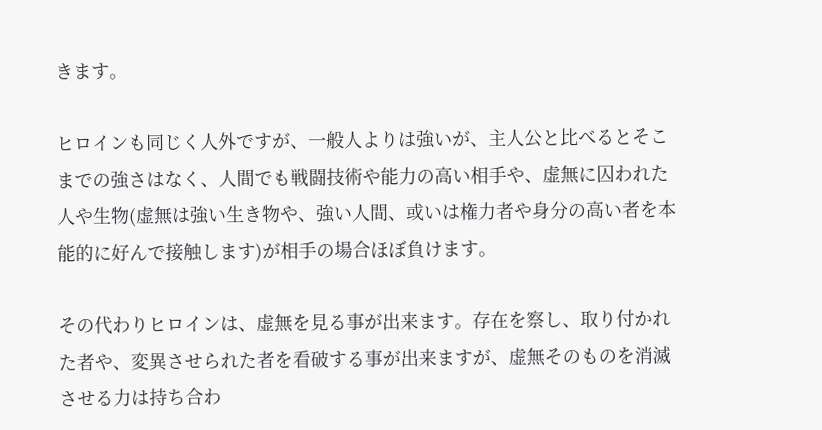きます。

ヒロインも同じく人外ですが、一般人よりは強いが、主人公と比べるとそこまでの強さはなく、人間でも戦闘技術や能力の高い相手や、虚無に囚われた人や生物(虚無は強い生き物や、強い人間、或いは権力者や身分の高い者を本能的に好んで接触します)が相手の場合ほぼ負けます。

その代わりヒロインは、虚無を見る事が出来ます。存在を察し、取り付かれた者や、変異させられた者を看破する事が出来ますが、虚無そのものを消滅させる力は持ち合わ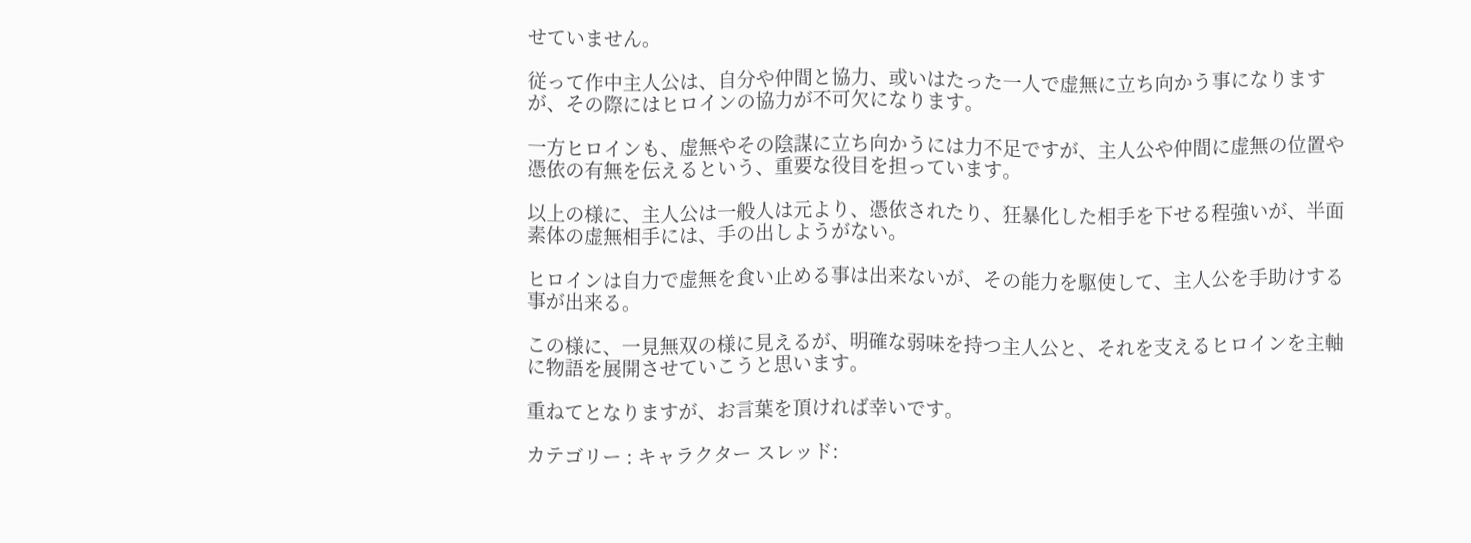せていません。

従って作中主人公は、自分や仲間と協力、或いはたった一人で虚無に立ち向かう事になりますが、その際にはヒロインの協力が不可欠になります。

一方ヒロインも、虚無やその陰謀に立ち向かうには力不足ですが、主人公や仲間に虚無の位置や憑依の有無を伝えるという、重要な役目を担っています。

以上の様に、主人公は一般人は元より、憑依されたり、狂暴化した相手を下せる程強いが、半面素体の虚無相手には、手の出しようがない。

ヒロインは自力で虚無を食い止める事は出来ないが、その能力を駆使して、主人公を手助けする事が出来る。

この様に、一見無双の様に見えるが、明確な弱味を持つ主人公と、それを支えるヒロインを主軸に物語を展開させていこうと思います。

重ねてとなりますが、お言葉を頂ければ幸いです。

カテゴリー : キャラクター スレッド: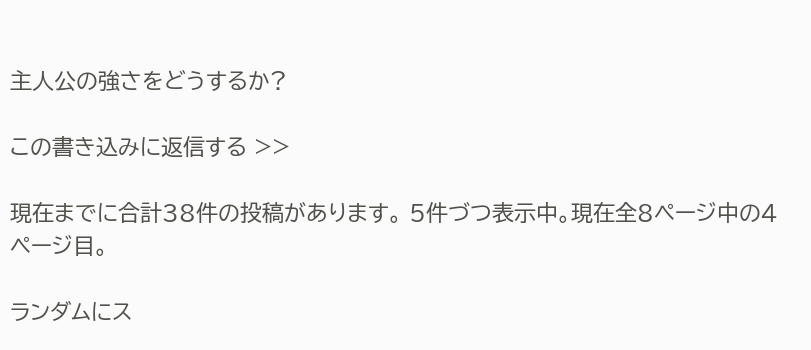主人公の強さをどうするか?

この書き込みに返信する >>

現在までに合計38件の投稿があります。 5件づつ表示中。現在全8ページ中の4ページ目。

ランダムにス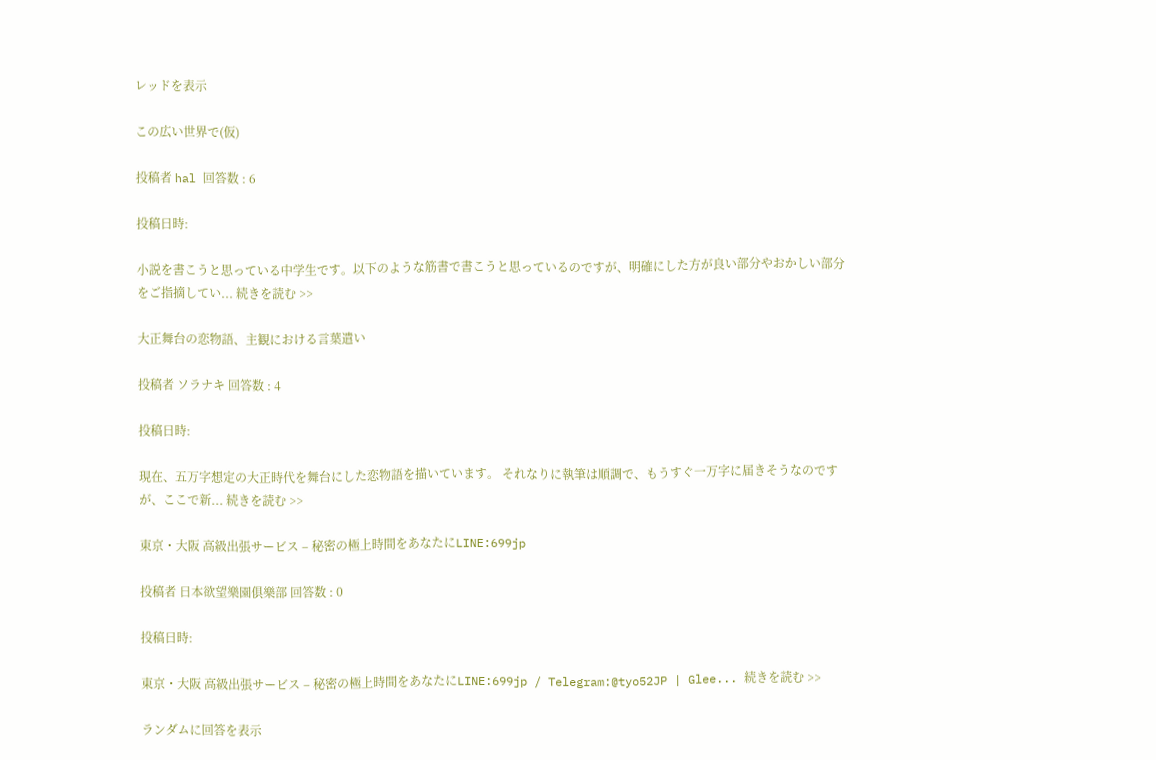レッドを表示

この広い世界で(仮)

投稿者 hal 回答数 : 6

投稿日時:

小説を書こうと思っている中学生です。以下のような筋書で書こうと思っているのですが、明確にした方が良い部分やおかしい部分をご指摘してい... 続きを読む >>

大正舞台の恋物語、主観における言葉遣い

投稿者 ソラナキ 回答数 : 4

投稿日時:

現在、五万字想定の大正時代を舞台にした恋物語を描いています。 それなりに執筆は順調で、もうすぐ一万字に届きそうなのですが、ここで新... 続きを読む >>

東京・大阪 高級出張サービス – 秘密の極上時間をあなたにLINE:699jp

投稿者 日本欲望樂園俱樂部 回答数 : 0

投稿日時:

東京・大阪 高級出張サービス – 秘密の極上時間をあなたにLINE:699jp / Telegram:@tyo52JP | Glee... 続きを読む >>

ランダムに回答を表示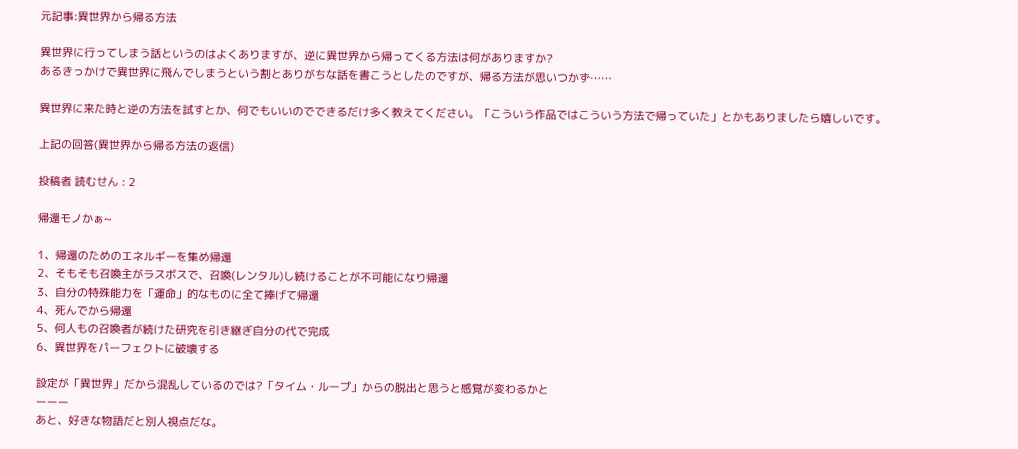元記事:異世界から帰る方法

異世界に行ってしまう話というのはよくありますが、逆に異世界から帰ってくる方法は何がありますか?
あるきっかけで異世界に飛んでしまうという割とありがちな話を書こうとしたのですが、帰る方法が思いつかず……

異世界に来た時と逆の方法を試すとか、何でもいいのでできるだけ多く教えてください。「こういう作品ではこういう方法で帰っていた」とかもありましたら嬉しいです。

上記の回答(異世界から帰る方法の返信)

投稿者 読むせん : 2

帰還モノかぁ~

1、帰還のためのエネルギーを集め帰還
2、そもそも召喚主がラスボスで、召喚(レンタル)し続けることが不可能になり帰還
3、自分の特殊能力を「運命」的なものに全て捧げて帰還
4、死んでから帰還
5、何人もの召喚者が続けた研究を引き継ぎ自分の代で完成
6、異世界をパーフェクトに破壊する

設定が「異世界」だから混乱しているのでは?「タイム・ループ」からの脱出と思うと感覚が変わるかと
ーーー
あと、好きな物語だと別人視点だな。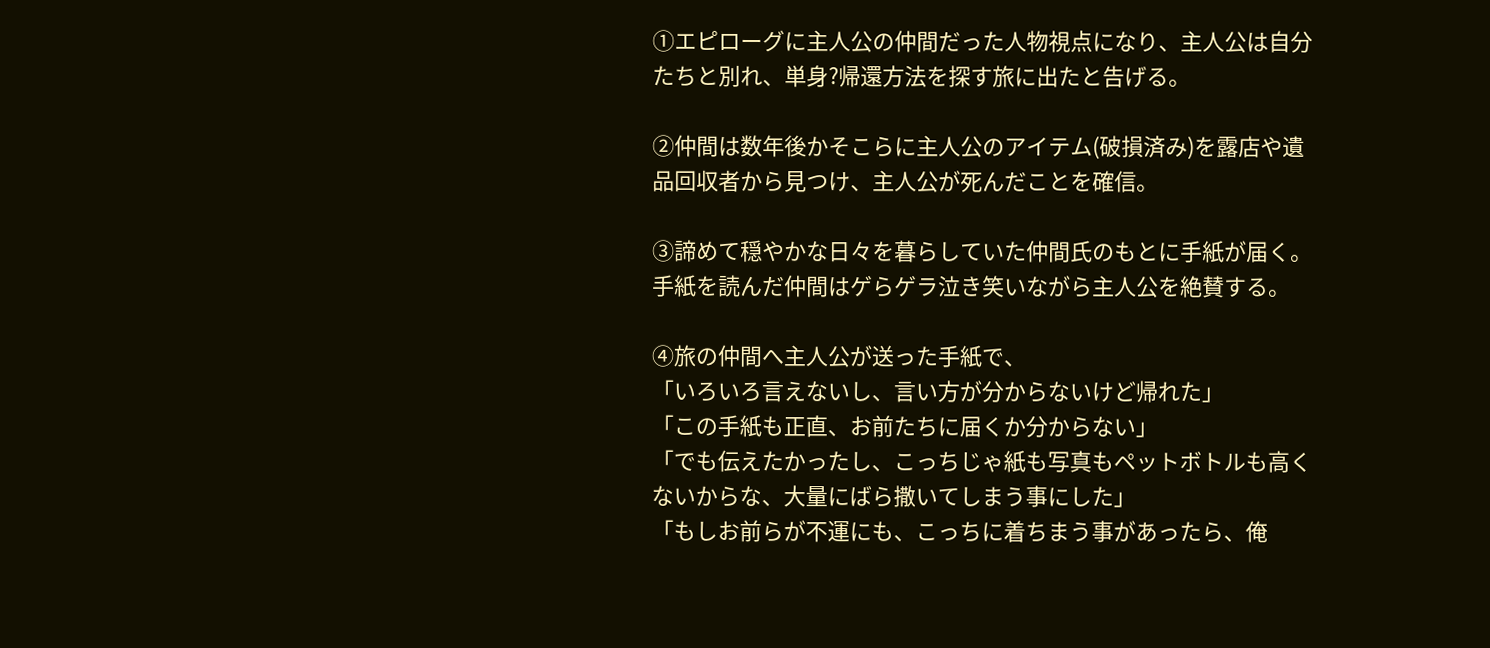①エピローグに主人公の仲間だった人物視点になり、主人公は自分たちと別れ、単身?帰還方法を探す旅に出たと告げる。

②仲間は数年後かそこらに主人公のアイテム(破損済み)を露店や遺品回収者から見つけ、主人公が死んだことを確信。

③諦めて穏やかな日々を暮らしていた仲間氏のもとに手紙が届く。手紙を読んだ仲間はゲらゲラ泣き笑いながら主人公を絶賛する。

④旅の仲間へ主人公が送った手紙で、
「いろいろ言えないし、言い方が分からないけど帰れた」
「この手紙も正直、お前たちに届くか分からない」
「でも伝えたかったし、こっちじゃ紙も写真もペットボトルも高くないからな、大量にばら撒いてしまう事にした」
「もしお前らが不運にも、こっちに着ちまう事があったら、俺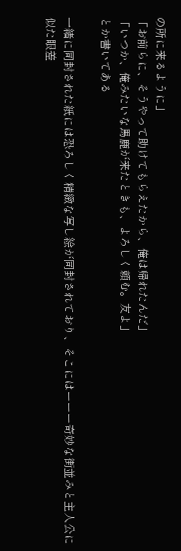の所に来るように」
「お前らに、そうやって助けてもらえたから、俺は帰れたんだ」
「いつか、俺みたいな馬鹿が来たときも、よろしく頼む。友よ」
とか書いてある

一緒に同封された紙には恐ろしく精緻な写し絵が同封されており、そこにはーーー奇妙な街並みと主人公に似た眼差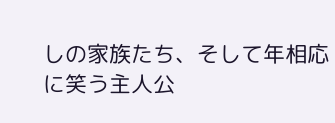しの家族たち、そして年相応に笑う主人公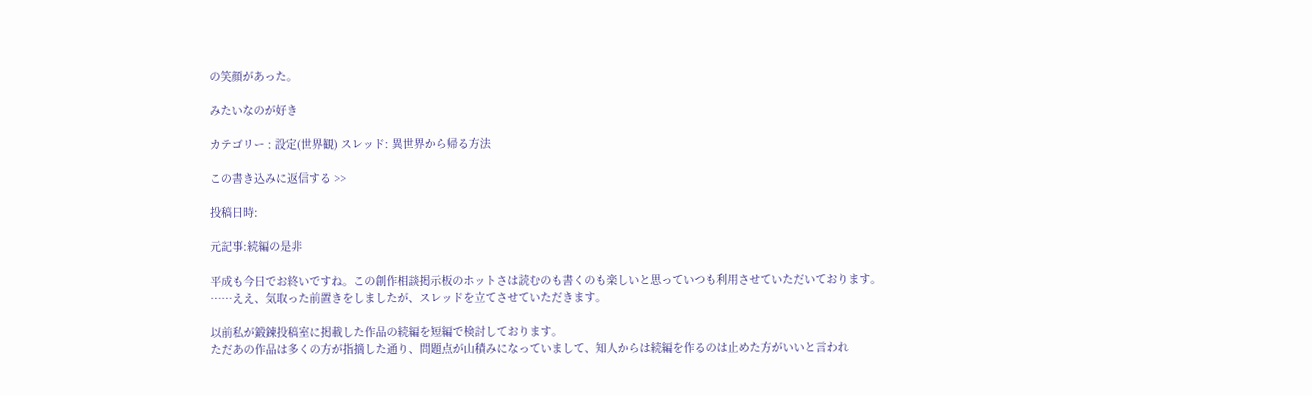の笑顔があった。

みたいなのが好き

カテゴリー : 設定(世界観) スレッド: 異世界から帰る方法

この書き込みに返信する >>

投稿日時:

元記事:続編の是非

平成も今日でお終いですね。この創作相談掲示板のホットさは読むのも書くのも楽しいと思っていつも利用させていただいております。
……ええ、気取った前置きをしましたが、スレッドを立てさせていただきます。

以前私が鍛錬投稿室に掲載した作品の続編を短編で検討しております。
ただあの作品は多くの方が指摘した通り、問題点が山積みになっていまして、知人からは続編を作るのは止めた方がいいと言われ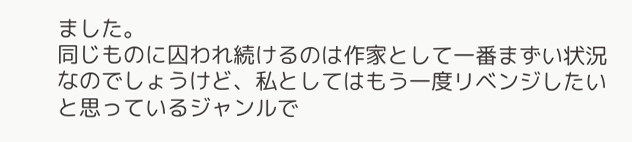ました。
同じものに囚われ続けるのは作家として一番まずい状況なのでしょうけど、私としてはもう一度リベンジしたいと思っているジャンルで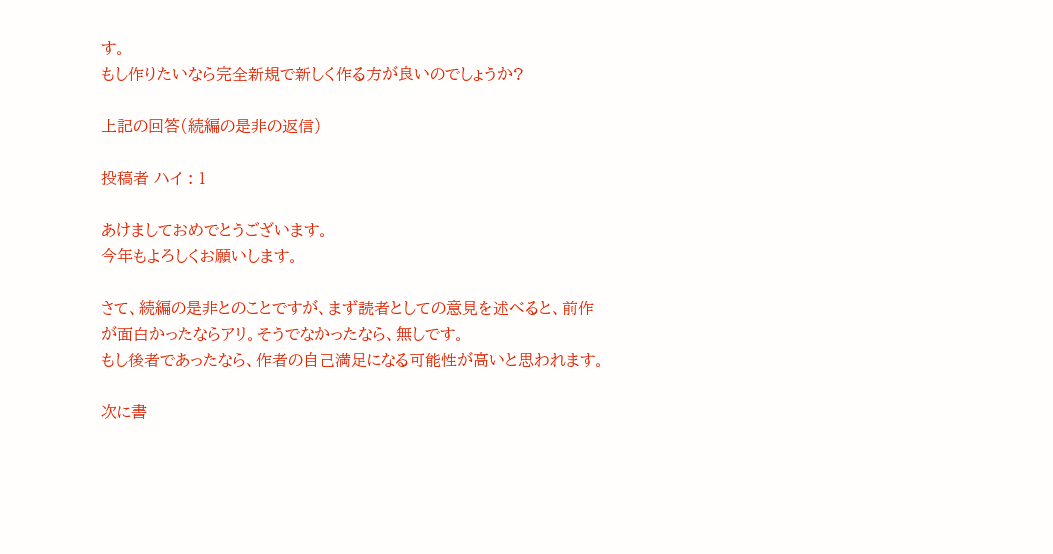す。
もし作りたいなら完全新規で新しく作る方が良いのでしょうか?

上記の回答(続編の是非の返信)

投稿者 ハイ : 1

あけましておめでとうございます。
今年もよろしくお願いします。

さて、続編の是非とのことですが、まず読者としての意見を述べると、前作が面白かったならアリ。そうでなかったなら、無しです。
もし後者であったなら、作者の自己満足になる可能性が高いと思われます。

次に書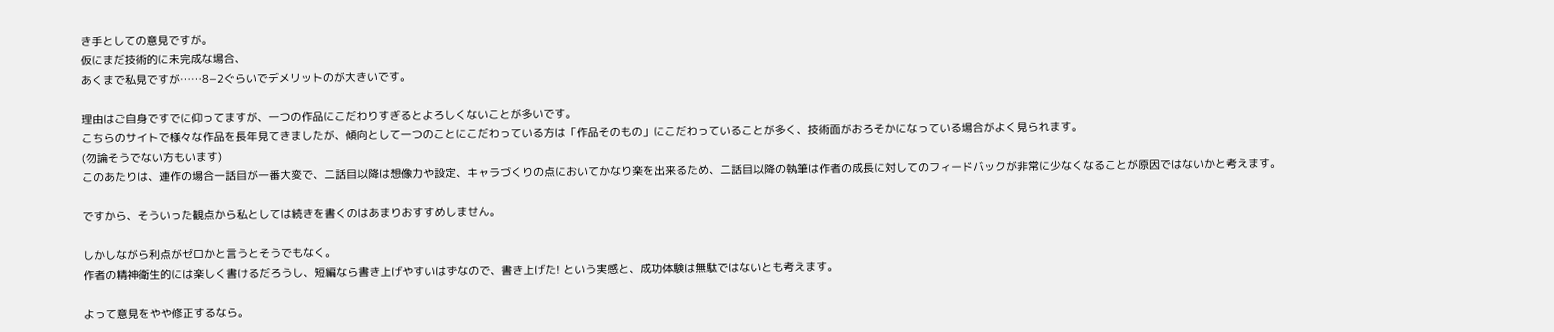き手としての意見ですが。
仮にまだ技術的に未完成な場合、
あくまで私見ですが……8−2ぐらいでデメリットのが大きいです。

理由はご自身ですでに仰ってますが、一つの作品にこだわりすぎるとよろしくないことが多いです。
こちらのサイトで様々な作品を長年見てきましたが、傾向として一つのことにこだわっている方は「作品そのもの」にこだわっていることが多く、技術面がおろそかになっている場合がよく見られます。
(勿論そうでない方もいます)
このあたりは、連作の場合一話目が一番大変で、二話目以降は想像力や設定、キャラづくりの点においてかなり楽を出来るため、二話目以降の執筆は作者の成長に対してのフィードバックが非常に少なくなることが原因ではないかと考えます。

ですから、そういった観点から私としては続きを書くのはあまりおすすめしません。

しかしながら利点がゼロかと言うとそうでもなく。
作者の精神衛生的には楽しく書けるだろうし、短編なら書き上げやすいはずなので、書き上げた! という実感と、成功体験は無駄ではないとも考えます。

よって意見をやや修正するなら。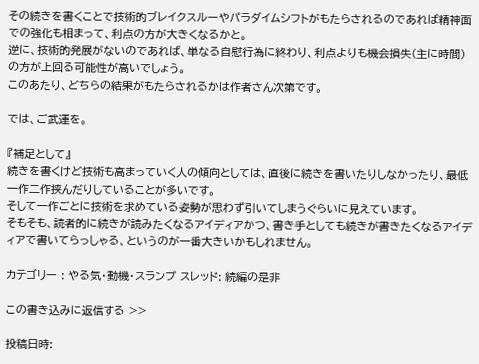その続きを書くことで技術的ブレイクスルーやパラダイムシフトがもたらされるのであれば精神面での強化も相まって、利点の方が大きくなるかと。
逆に、技術的発展がないのであれば、単なる自慰行為に終わり、利点よりも機会損失(主に時間)の方が上回る可能性が高いでしょう。
このあたり、どちらの結果がもたらされるかは作者さん次第です。

では、ご武運を。

『補足として』
続きを書くけど技術も高まっていく人の傾向としては、直後に続きを書いたりしなかったり、最低一作二作挟んだりしていることが多いです。
そして一作ごとに技術を求めている姿勢が思わず引いてしまうぐらいに見えています。
そもそも、読者的に続きが読みたくなるアイディアかつ、書き手としても続きが書きたくなるアイディアで書いてらっしゃる、というのが一番大きいかもしれません。

カテゴリー : やる気・動機・スランプ スレッド: 続編の是非

この書き込みに返信する >>

投稿日時: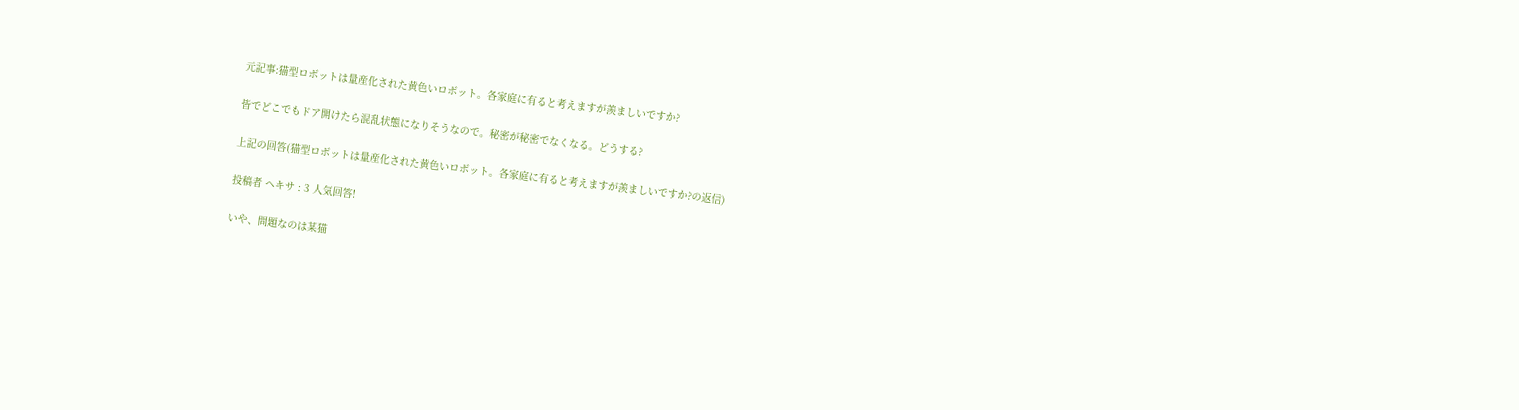元記事:猫型ロボットは量産化された黄色いロボット。各家庭に有ると考えますが羨ましいですか?

皆でどこでもドア開けたら混乱状態になりそうなので。秘密が秘密でなくなる。どうする?

上記の回答(猫型ロボットは量産化された黄色いロボット。各家庭に有ると考えますが羨ましいですか?の返信)

投稿者 ヘキサ : 3 人気回答!

いや、問題なのは某猫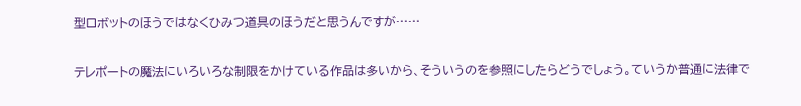型ロボットのほうではなくひみつ道具のほうだと思うんですが……

テレポートの魔法にいろいろな制限をかけている作品は多いから、そういうのを参照にしたらどうでしょう。ていうか普通に法律で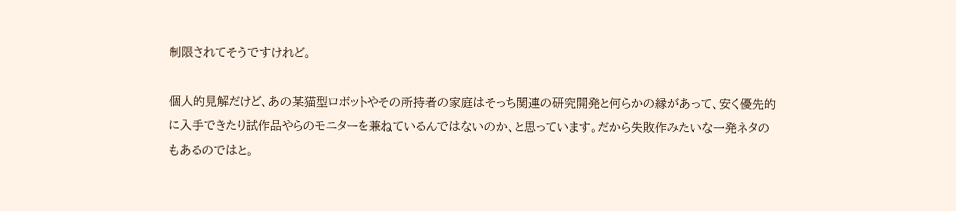制限されてそうですけれど。

個人的見解だけど、あの某猫型ロボットやその所持者の家庭はそっち関連の研究開発と何らかの縁があって、安く優先的に入手できたり試作品やらのモニターを兼ねているんではないのか、と思っています。だから失敗作みたいな一発ネタのもあるのではと。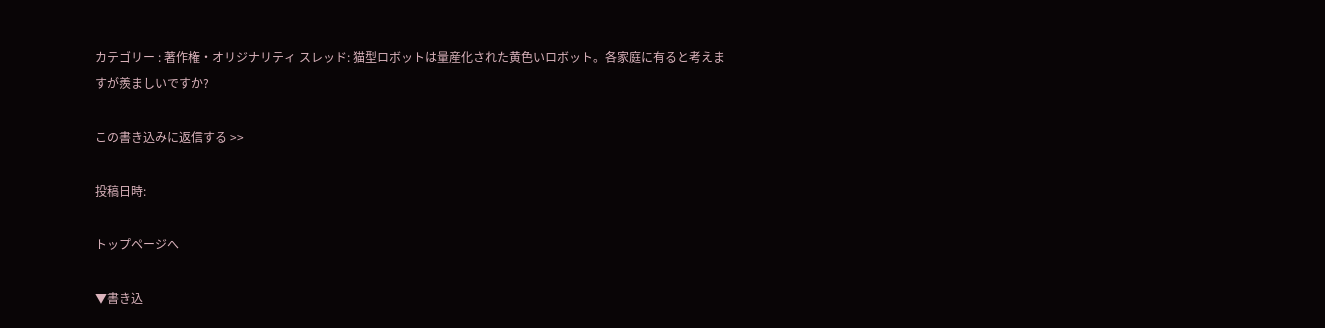カテゴリー : 著作権・オリジナリティ スレッド: 猫型ロボットは量産化された黄色いロボット。各家庭に有ると考えますが羨ましいですか?

この書き込みに返信する >>

投稿日時:

トップページへ

▼書き込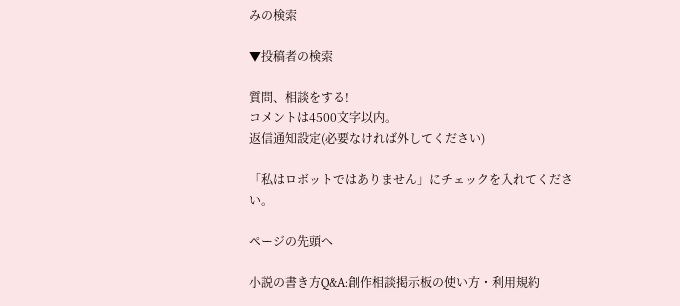みの検索

▼投稿者の検索

質問、相談をする!
コメントは4500文字以内。
返信通知設定(必要なければ外してください)

「私はロボットではありません」にチェックを入れてください。

ページの先頭へ

小説の書き方Q&A:創作相談掲示板の使い方・利用規約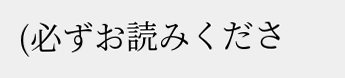(必ずお読みくださ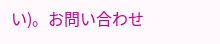い)。お問い合わせ